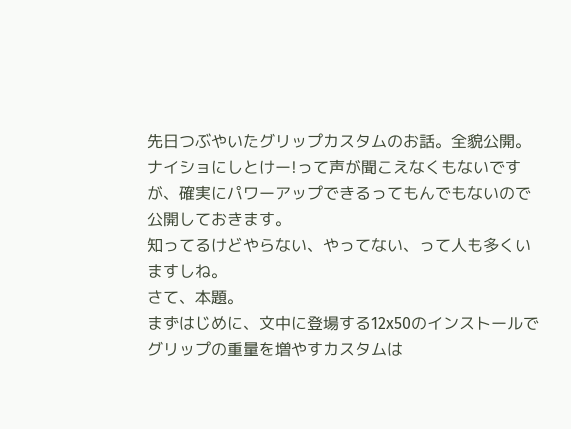先日つぶやいたグリップカスタムのお話。全貌公開。
ナイショにしとけー!って声が聞こえなくもないですが、確実にパワーアップできるってもんでもないので公開しておきます。
知ってるけどやらない、やってない、って人も多くいますしね。
さて、本題。
まずはじめに、文中に登場する12x50のインストールでグリップの重量を増やすカスタムは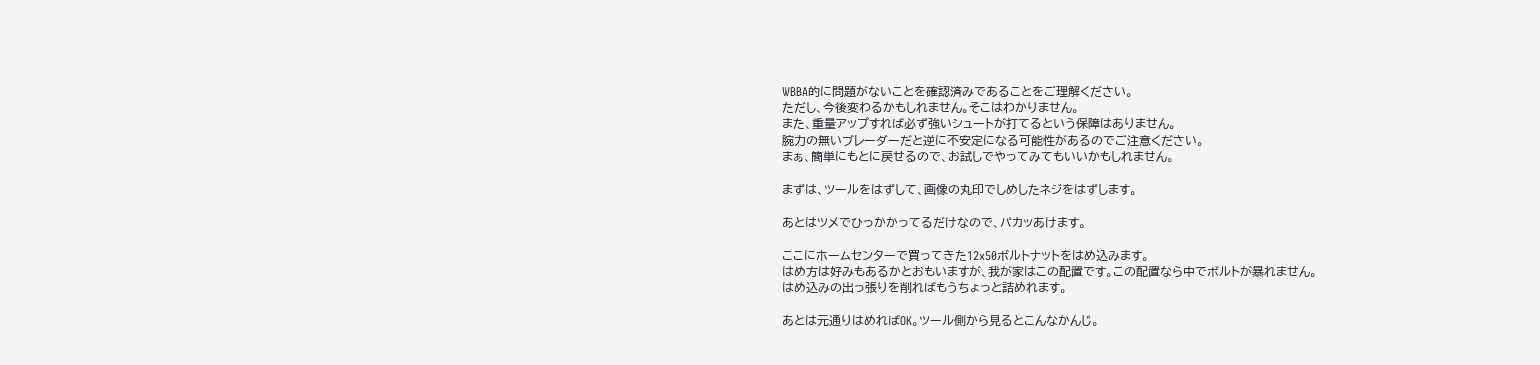WBBA的に問題がないことを確認済みであることをご理解ください。
ただし、今後変わるかもしれません。そこはわかりません。
また、重量アップすれば必ず強いシュートが打てるという保障はありません。
腕力の無いブレーダーだと逆に不安定になる可能性があるのでご注意ください。
まぁ、簡単にもとに戻せるので、お試しでやってみてもいいかもしれません。

まずは、ツールをはずして、画像の丸印でしめしたネジをはずします。

あとはツメでひっかかってるだけなので、パカッあけます。

ここにホームセンターで買ってきた12x50ボルトナットをはめ込みます。
はめ方は好みもあるかとおもいますが、我が家はこの配置です。この配置なら中でボルトが暴れません。
はめ込みの出っ張りを削ればもうちょっと詰めれます。

あとは元通りはめればOK。ツール側から見るとこんなかんじ。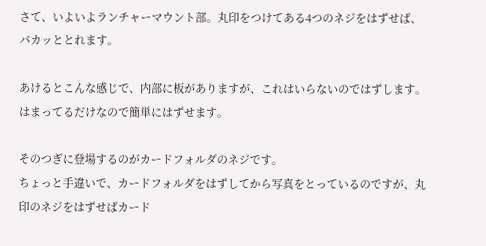さて、いよいよランチャーマウント部。丸印をつけてある4つのネジをはずせば、パカッととれます。

あけるとこんな感じで、内部に板がありますが、これはいらないのではずします。
はまってるだけなので簡単にはずせます。

そのつぎに登場するのがカードフォルダのネジです。
ちょっと手違いで、カードフォルダをはずしてから写真をとっているのですが、丸印のネジをはずせばカード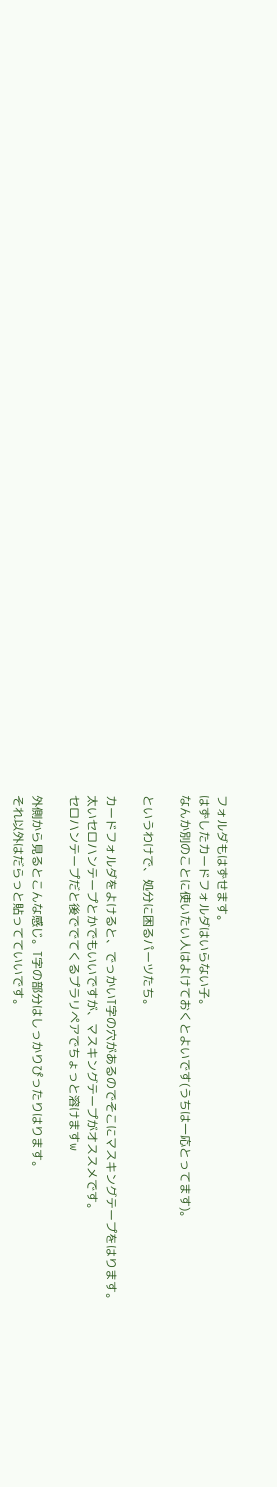フォルダもはずせます。
はずしたカードフォルダはいらない子。
なんか別のことに使いたい人はよけておくとよいです(うちは一応とってます)。

というわけで、処分に困るパーツたち。

カードフォルダをよけると、でっかいT字の穴があるのでそこにマスキングテープをはります。
太いセロハンテープとかでもいいですが、マスキングテープがオススメです。
セロハンテープだと後ででてくるプラリペアでちょっと溶けますw

外側から見るとこんな感じ。T字の部分はしっかりぴったりはります。
それ以外はだらっと貼ってていいです。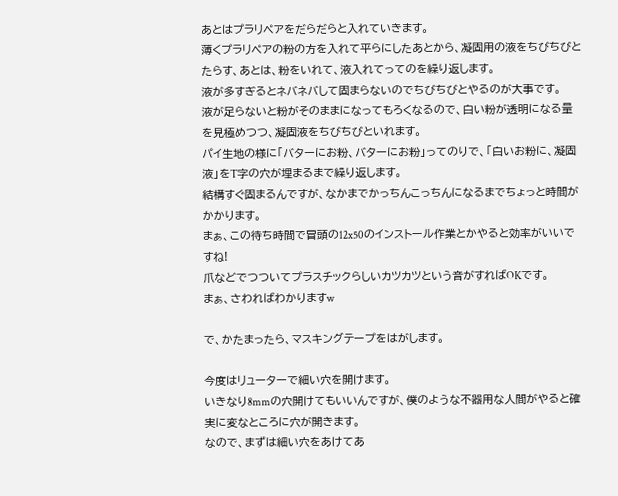あとはプラリペアをだらだらと入れていきます。
薄くプラリペアの粉の方を入れて平らにしたあとから、凝固用の液をちびちびとたらす、あとは、粉をいれて、液入れてってのを繰り返します。
液が多すぎるとネバネバして固まらないのでちびちびとやるのが大事です。
液が足らないと粉がそのままになってもろくなるので、白い粉が透明になる量を見極めつつ、凝固液をちびちびといれます。
パイ生地の様に「バターにお粉、バターにお粉」ってのりで、「白いお粉に、凝固液」をT字の穴が埋まるまで繰り返します。
結構すぐ固まるんですが、なかまでかっちんこっちんになるまでちょっと時間がかかります。
まぁ、この待ち時間で冒頭の12x50のインストール作業とかやると効率がいいですね!
爪などでつついてプラスチックらしいカツカツという音がすればOKです。
まぁ、さわればわかりますw

で、かたまったら、マスキングテープをはがします。

今度はリューターで細い穴を開けます。
いきなり8mmの穴開けてもいいんですが、僕のような不器用な人間がやると確実に変なところに穴が開きます。
なので、まずは細い穴をあけてあ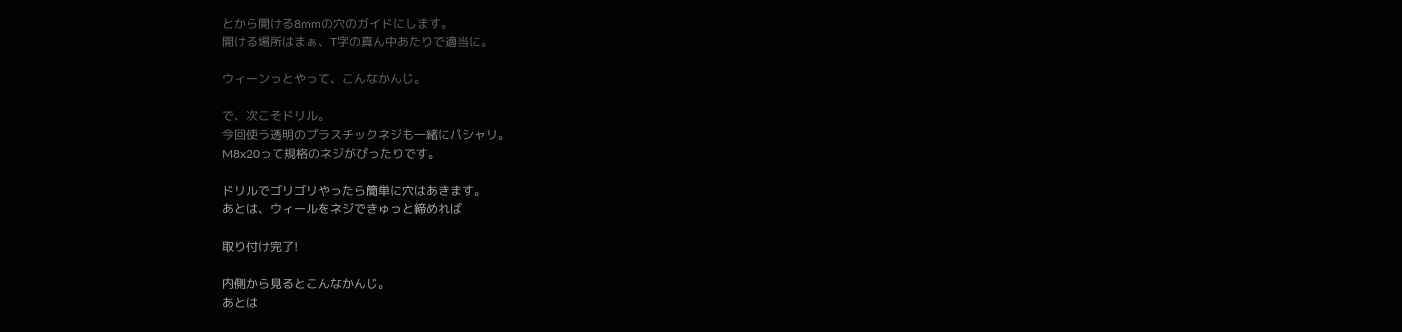とから開ける8mmの穴のガイドにします。
開ける場所はまぁ、T字の真ん中あたりで適当に。

ウィーンっとやって、こんなかんじ。

で、次こそドリル。
今回使う透明のプラスチックネジも一緒にパシャリ。
M8x20って規格のネジがぴったりです。

ドリルでゴリゴリやったら簡単に穴はあきます。
あとは、ウィールをネジできゅっと締めれば

取り付け完了!

内側から見るとこんなかんじ。
あとは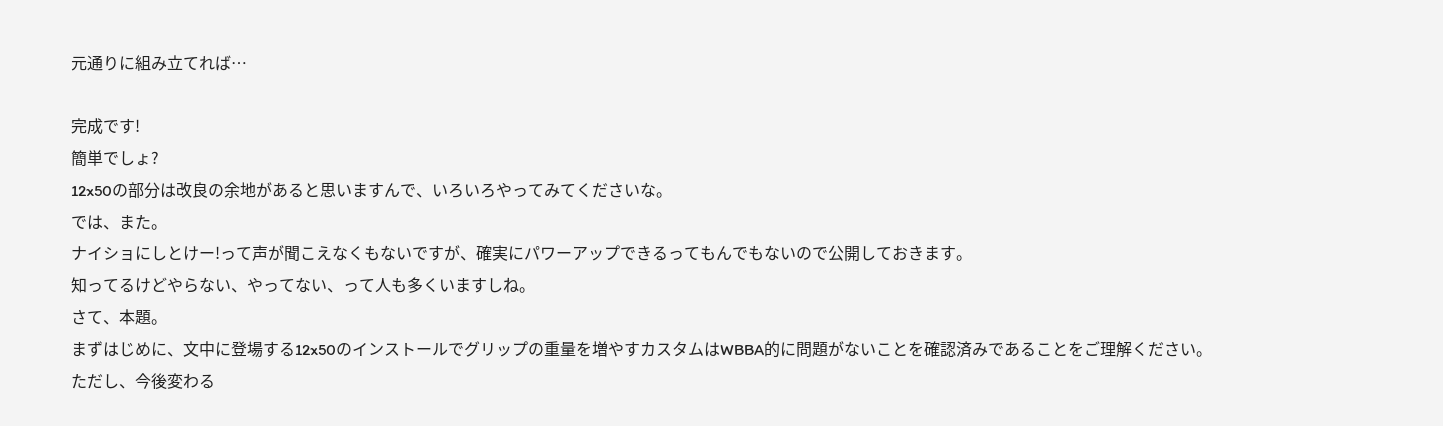元通りに組み立てれば…

完成です!
簡単でしょ?
12x50の部分は改良の余地があると思いますんで、いろいろやってみてくださいな。
では、また。
ナイショにしとけー!って声が聞こえなくもないですが、確実にパワーアップできるってもんでもないので公開しておきます。
知ってるけどやらない、やってない、って人も多くいますしね。
さて、本題。
まずはじめに、文中に登場する12x50のインストールでグリップの重量を増やすカスタムはWBBA的に問題がないことを確認済みであることをご理解ください。
ただし、今後変わる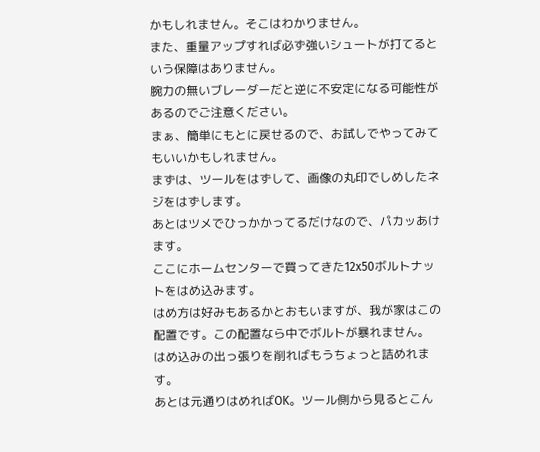かもしれません。そこはわかりません。
また、重量アップすれば必ず強いシュートが打てるという保障はありません。
腕力の無いブレーダーだと逆に不安定になる可能性があるのでご注意ください。
まぁ、簡単にもとに戻せるので、お試しでやってみてもいいかもしれません。
まずは、ツールをはずして、画像の丸印でしめしたネジをはずします。
あとはツメでひっかかってるだけなので、パカッあけます。
ここにホームセンターで買ってきた12x50ボルトナットをはめ込みます。
はめ方は好みもあるかとおもいますが、我が家はこの配置です。この配置なら中でボルトが暴れません。
はめ込みの出っ張りを削ればもうちょっと詰めれます。
あとは元通りはめればOK。ツール側から見るとこん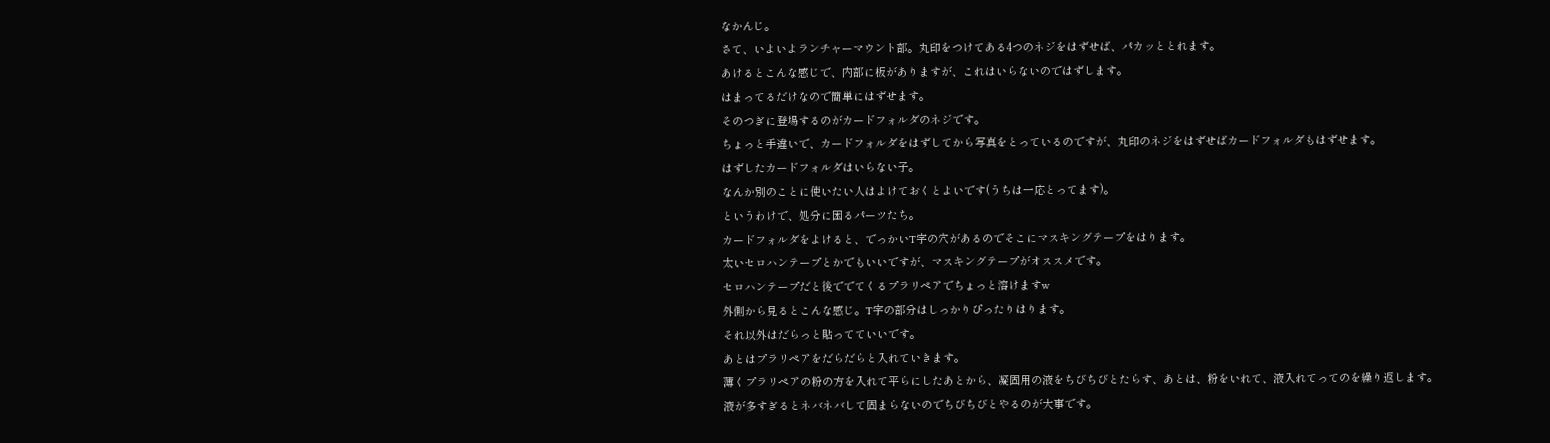なかんじ。
さて、いよいよランチャーマウント部。丸印をつけてある4つのネジをはずせば、パカッととれます。
あけるとこんな感じで、内部に板がありますが、これはいらないのではずします。
はまってるだけなので簡単にはずせます。
そのつぎに登場するのがカードフォルダのネジです。
ちょっと手違いで、カードフォルダをはずしてから写真をとっているのですが、丸印のネジをはずせばカードフォルダもはずせます。
はずしたカードフォルダはいらない子。
なんか別のことに使いたい人はよけておくとよいです(うちは一応とってます)。
というわけで、処分に困るパーツたち。
カードフォルダをよけると、でっかいT字の穴があるのでそこにマスキングテープをはります。
太いセロハンテープとかでもいいですが、マスキングテープがオススメです。
セロハンテープだと後ででてくるプラリペアでちょっと溶けますw
外側から見るとこんな感じ。T字の部分はしっかりぴったりはります。
それ以外はだらっと貼ってていいです。
あとはプラリペアをだらだらと入れていきます。
薄くプラリペアの粉の方を入れて平らにしたあとから、凝固用の液をちびちびとたらす、あとは、粉をいれて、液入れてってのを繰り返します。
液が多すぎるとネバネバして固まらないのでちびちびとやるのが大事です。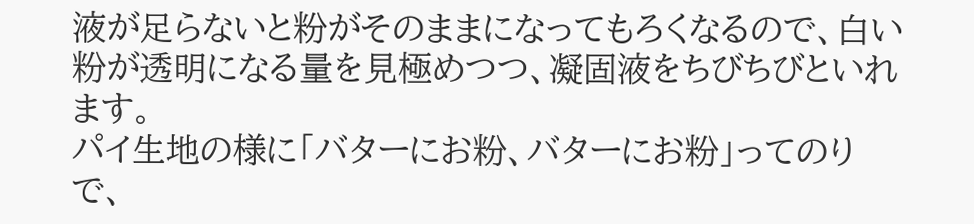液が足らないと粉がそのままになってもろくなるので、白い粉が透明になる量を見極めつつ、凝固液をちびちびといれます。
パイ生地の様に「バターにお粉、バターにお粉」ってのりで、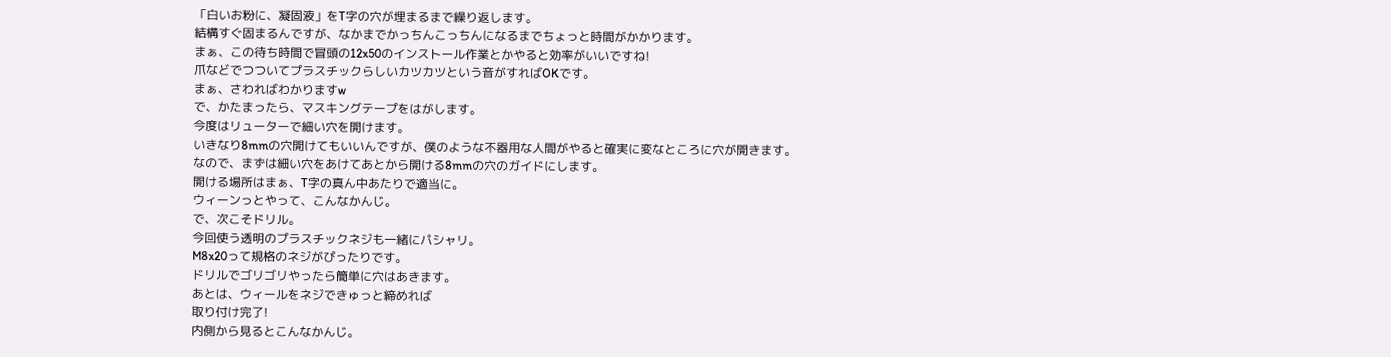「白いお粉に、凝固液」をT字の穴が埋まるまで繰り返します。
結構すぐ固まるんですが、なかまでかっちんこっちんになるまでちょっと時間がかかります。
まぁ、この待ち時間で冒頭の12x50のインストール作業とかやると効率がいいですね!
爪などでつついてプラスチックらしいカツカツという音がすればOKです。
まぁ、さわればわかりますw
で、かたまったら、マスキングテープをはがします。
今度はリューターで細い穴を開けます。
いきなり8mmの穴開けてもいいんですが、僕のような不器用な人間がやると確実に変なところに穴が開きます。
なので、まずは細い穴をあけてあとから開ける8mmの穴のガイドにします。
開ける場所はまぁ、T字の真ん中あたりで適当に。
ウィーンっとやって、こんなかんじ。
で、次こそドリル。
今回使う透明のプラスチックネジも一緒にパシャリ。
M8x20って規格のネジがぴったりです。
ドリルでゴリゴリやったら簡単に穴はあきます。
あとは、ウィールをネジできゅっと締めれば
取り付け完了!
内側から見るとこんなかんじ。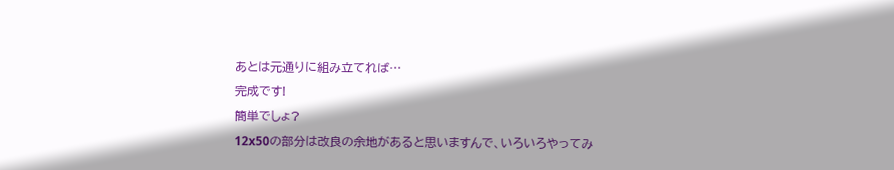あとは元通りに組み立てれば…
完成です!
簡単でしょ?
12x50の部分は改良の余地があると思いますんで、いろいろやってみ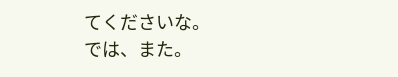てくださいな。
では、また。